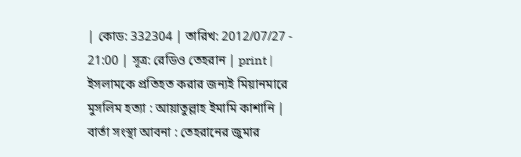| কোড: 332304 | তারিখ: 2012/07/27 - 21:00 | সূত্র: রেডিও তেহরান | print |
ইসলামকে প্রতিহত করার জন্যই মিয়ানমারে মুসলিম হত্যা : আয়াতুল্লাহ ইমামি কাশানি |
বার্তা সংস্থা আবনা : তেহরানের জুমার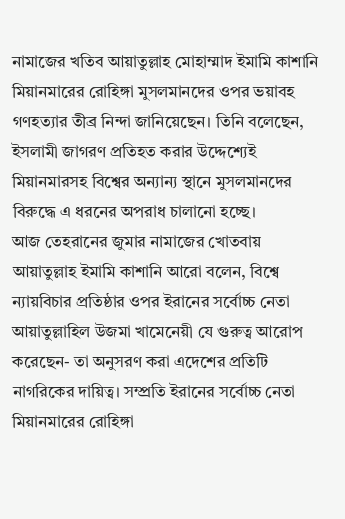নামাজের খতিব আয়াতুল্লাহ মোহাম্মাদ ইমামি কাশানি মিয়ানমারের রোহিঙ্গা মুসলমানদের ওপর ভয়াবহ গণহত্যার তীব্র নিন্দা জানিয়েছেন। তিনি বলেছেন, ইসলামী জাগরণ প্রতিহত করার উদ্দেশ্যেই মিয়ানমারসহ বিশ্বের অন্যান্য স্থানে মুসলমানদের বিরুদ্ধে এ ধরনের অপরাধ চালানো হচ্ছে।
আজ তেহরানের জুমার নামাজের খোতবায় আয়াতুল্লাহ ইমামি কাশানি আরো বলেন, বিশ্বে ন্যায়বিচার প্রতিষ্ঠার ওপর ইরানের সর্বোচ্চ নেতা আয়াতুল্লাহিল উজমা খামেনেয়ী যে গুরুত্ব আরোপ করেছেন- তা অনুসরণ করা এদেশের প্রতিটি নাগরিকের দায়িত্ব। সম্প্রতি ইরানের সর্বোচ্চ নেতা মিয়ানমারের রোহিঙ্গা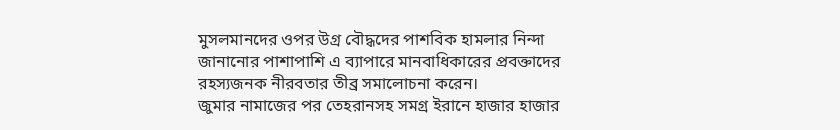মুসলমানদের ওপর উগ্র বৌদ্ধদের পাশবিক হামলার নিন্দা জানানোর পাশাপাশি এ ব্যাপারে মানবাধিকারের প্রবক্তাদের রহস্যজনক নীরবতার তীব্র সমালোচনা করেন।
জুমার নামাজের পর তেহরানসহ সমগ্র ইরানে হাজার হাজার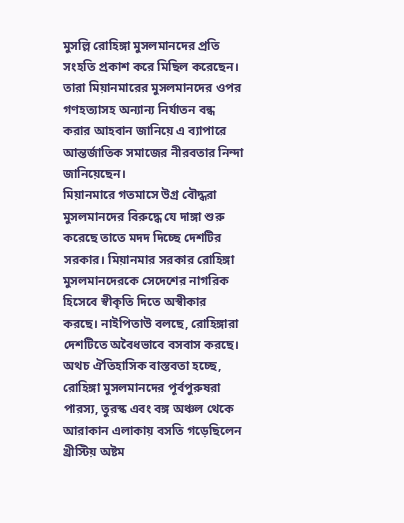মুসল্লি রোহিঙ্গা মুসলমানদের প্রতি সংহতি প্রকাশ করে মিছিল করেছেন। তারা মিয়ানমারের মুসলমানদের ওপর গণহত্যাসহ অন্যান্য নির্যাতন বন্ধ করার আহবান জানিয়ে এ ব্যাপারে আন্তর্জাতিক সমাজের নীরবতার নিন্দা জানিয়েছেন।
মিয়ানমারে গতমাসে উগ্র বৌদ্ধরা মুসলমানদের বিরুদ্ধে যে দাঙ্গা শুরু করেছে তাতে মদদ দিচ্ছে দেশটির সরকার। মিয়ানমার সরকার রোহিঙ্গা মুসলমানদেরকে সেদেশের নাগরিক হিসেবে স্বীকৃতি দিতে অস্বীকার করছে। নাইপিতাউ বলছে, রোহিঙ্গারা দেশটিতে অবৈধভাবে বসবাস করছে। অথচ ঐতিহাসিক বাস্তবতা হচ্ছে, রোহিঙ্গা মুসলমানদের পূর্বপুরুষরা পারস্য, তুরস্ক এবং বঙ্গ অঞ্চল থেকে আরাকান এলাকায় বসতি গড়েছিলেন খ্রীস্টিয় অষ্টম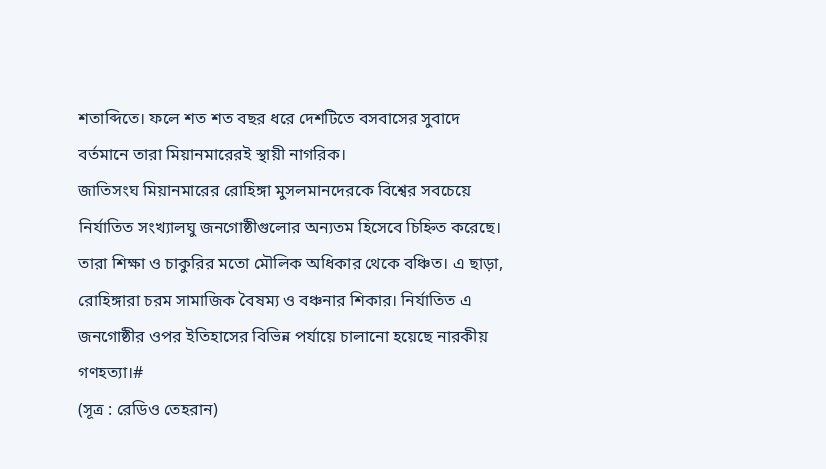শতাব্দিতে। ফলে শত শত বছর ধরে দেশটিতে বসবাসের সুবাদে বর্তমানে তারা মিয়ানমারেরই স্থায়ী নাগরিক।
জাতিসংঘ মিয়ানমারের রোহিঙ্গা মুসলমানদেরকে বিশ্বের সবচেয়ে নির্যাতিত সংখ্যালঘু জনগোষ্ঠীগুলোর অন্যতম হিসেবে চিহ্নিত করেছে। তারা শিক্ষা ও চাকুরির মতো মৌলিক অধিকার থেকে বঞ্চিত। এ ছাড়া, রোহিঙ্গারা চরম সামাজিক বৈষম্য ও বঞ্চনার শিকার। নির্যাতিত এ জনগোষ্ঠীর ওপর ইতিহাসের বিভিন্ন পর্যায়ে চালানো হয়েছে নারকীয় গণহত্যা।#
(সূত্র : রেডিও তেহরান)